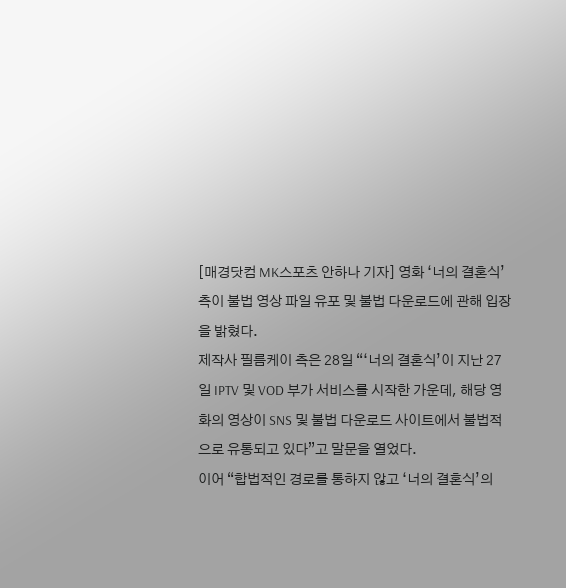[매경닷컴 MK스포츠 안하나 기자] 영화 ‘너의 결혼식’ 측이 불법 영상 파일 유포 및 불법 다운로드에 관해 입장을 밝혔다.
제작사 필름케이 측은 28일 “‘너의 결혼식’이 지난 27일 IPTV 및 VOD 부가 서비스를 시작한 가운데, 해당 영화의 영상이 SNS 및 불법 다운로드 사이트에서 불법적으로 유통되고 있다”고 말문을 열었다.
이어 “합법적인 경로를 통하지 않고 ‘너의 결혼식’의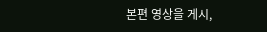본편 영상을 게시,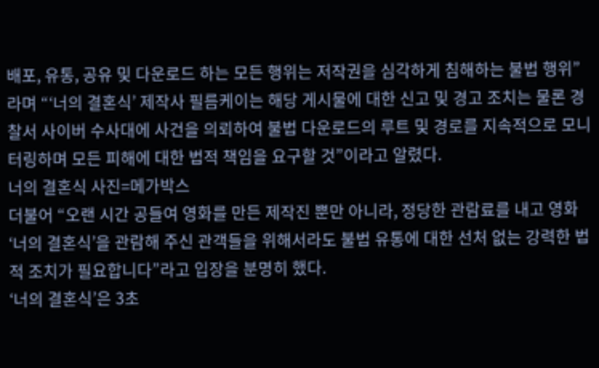배포, 유통, 공유 및 다운로드 하는 모든 행위는 저작권을 심각하게 침해하는 불법 행위”라며 “‘너의 결혼식’ 제작사 필름케이는 해당 게시물에 대한 신고 및 경고 조치는 물론 경찰서 사이버 수사대에 사건을 의뢰하여 불법 다운로드의 루트 및 경로를 지속적으로 모니터링하며 모든 피해에 대한 법적 책임을 요구할 것”이라고 알렸다.
너의 결혼식 사진=메가박스
더불어 “오랜 시간 공들여 영화를 만든 제작진 뿐만 아니라, 정당한 관람료를 내고 영화 ‘너의 결혼식’을 관람해 주신 관객들을 위해서라도 불법 유통에 대한 선처 없는 강력한 법적 조치가 필요합니다”라고 입장을 분명히 했다.
‘너의 결혼식’은 3초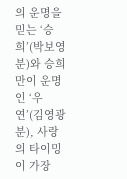의 운명을 믿는 ‘승희’(박보영 분)와 승희만이 운명인 ‘우연’(김영광 분), 사랑의 타이밍이 가장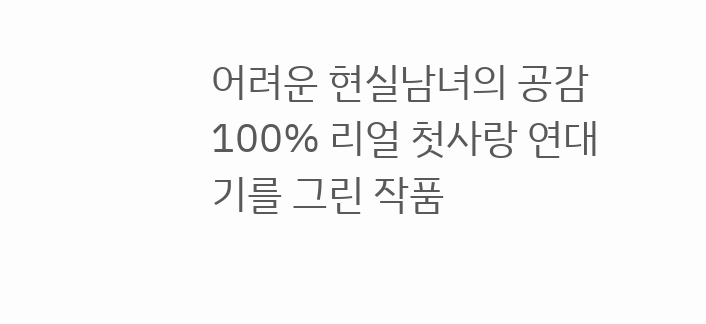어려운 현실남녀의 공감 100% 리얼 첫사랑 연대기를 그린 작품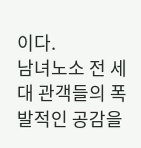이다.
남녀노소 전 세대 관객들의 폭발적인 공감을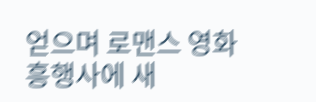얻으며 로맨스 영화 흥행사에 새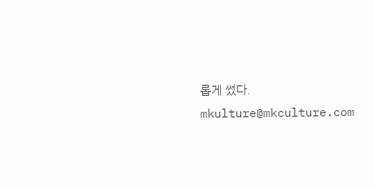롭게 썼다. mkulture@mkculture.com